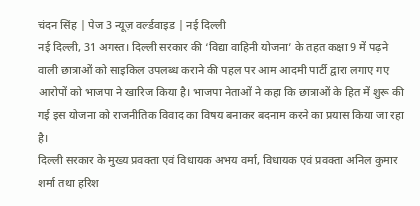चंदन सिंह | पेज 3 न्यूज़ वर्ल्डवाइड | नई दिल्ली
नई दिल्ली, 31 अगस्त। दिल्ली सरकार की ‘विद्या वाहिनी योजना’ के तहत कक्षा 9 में पढ़ने वाली छात्राओं को साइकिल उपलब्ध कराने की पहल पर आम आदमी पार्टी द्वारा लगाए गए आरोपों को भाजपा ने खारिज किया है। भाजपा नेताओं ने कहा कि छात्राओं के हित में शुरू की गई इस योजना को राजनीतिक विवाद का विषय बनाकर बदनाम करने का प्रयास किया जा रहा है।
दिल्ली सरकार के मुख्य प्रवक्ता एवं विधायक अभय वर्मा, विधायक एवं प्रवक्ता अनिल कुमार शर्मा तथा हरिश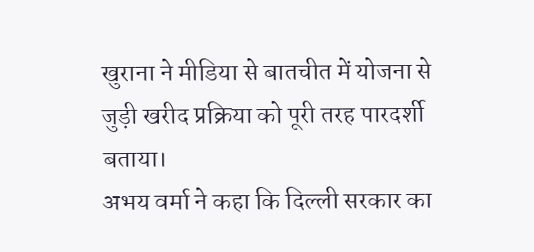खुराना ने मीडिया से बातचीत में योजना से जुड़ी खरीद प्रक्रिया को पूरी तरह पारदर्शी बताया।
अभय वर्मा ने कहा कि दिल्ली सरकार का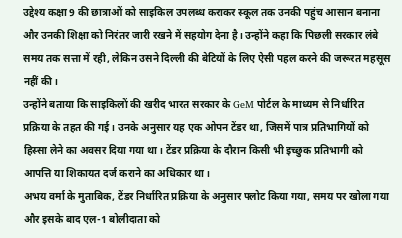उद्देश्य कक्षा 9 की छात्राओं को साइकिल उपलब्ध कराकर स्कूल तक उनकी पहुंच आसान बनाना और उनकी शिक्षा को निरंतर जारी रखने में सहयोग देना है। उन्होंने कहा कि पिछली सरकार लंबे समय तक सत्ता में रही, लेकिन उसने दिल्ली की बेटियों के लिए ऐसी पहल करने की जरूरत महसूस नहीं की।
उन्होंने बताया कि साइकिलों की खरीद भारत सरकार के GeM पोर्टल के माध्यम से निर्धारित प्रक्रिया के तहत की गई। उनके अनुसार यह एक ओपन टेंडर था, जिसमें पात्र प्रतिभागियों को हिस्सा लेने का अवसर दिया गया था। टेंडर प्रक्रिया के दौरान किसी भी इच्छुक प्रतिभागी को आपत्ति या शिकायत दर्ज कराने का अधिकार था।
अभय वर्मा के मुताबिक, टेंडर निर्धारित प्रक्रिया के अनुसार फ्लोट किया गया, समय पर खोला गया और इसके बाद एल-1 बोलीदाता को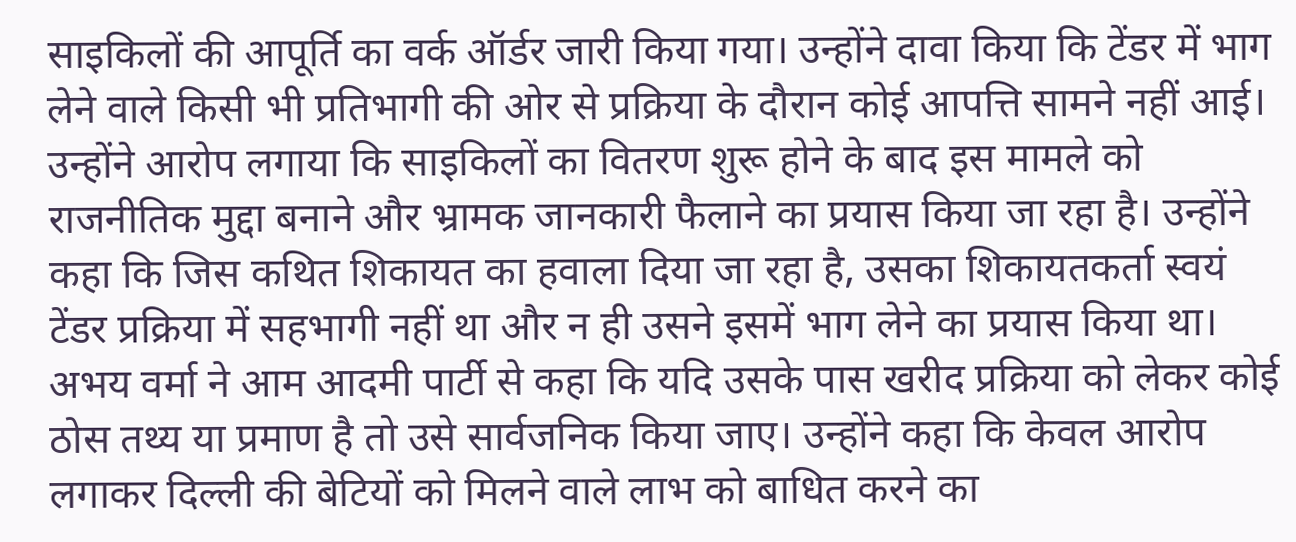साइकिलों की आपूर्ति का वर्क ऑर्डर जारी किया गया। उन्होंने दावा किया कि टेंडर में भाग लेने वाले किसी भी प्रतिभागी की ओर से प्रक्रिया के दौरान कोई आपत्ति सामने नहीं आई।
उन्होंने आरोप लगाया कि साइकिलों का वितरण शुरू होने के बाद इस मामले को राजनीतिक मुद्दा बनाने और भ्रामक जानकारी फैलाने का प्रयास किया जा रहा है। उन्होंने कहा कि जिस कथित शिकायत का हवाला दिया जा रहा है, उसका शिकायतकर्ता स्वयं टेंडर प्रक्रिया में सहभागी नहीं था और न ही उसने इसमें भाग लेने का प्रयास किया था।
अभय वर्मा ने आम आदमी पार्टी से कहा कि यदि उसके पास खरीद प्रक्रिया को लेकर कोई ठोस तथ्य या प्रमाण है तो उसे सार्वजनिक किया जाए। उन्होंने कहा कि केवल आरोप लगाकर दिल्ली की बेटियों को मिलने वाले लाभ को बाधित करने का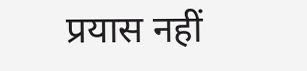प्रयास नहीं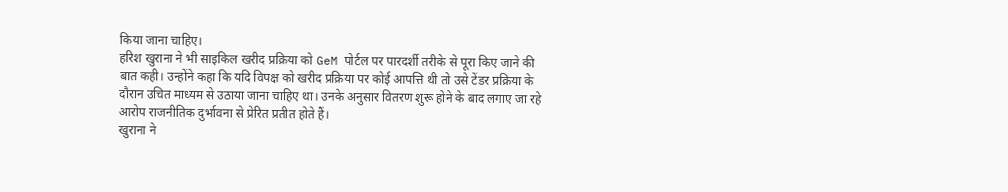किया जाना चाहिए।
हरिश खुराना ने भी साइकिल खरीद प्रक्रिया को GeM पोर्टल पर पारदर्शी तरीके से पूरा किए जाने की बात कही। उन्होंने कहा कि यदि विपक्ष को खरीद प्रक्रिया पर कोई आपत्ति थी तो उसे टेंडर प्रक्रिया के दौरान उचित माध्यम से उठाया जाना चाहिए था। उनके अनुसार वितरण शुरू होने के बाद लगाए जा रहे आरोप राजनीतिक दुर्भावना से प्रेरित प्रतीत होते हैं।
खुराना ने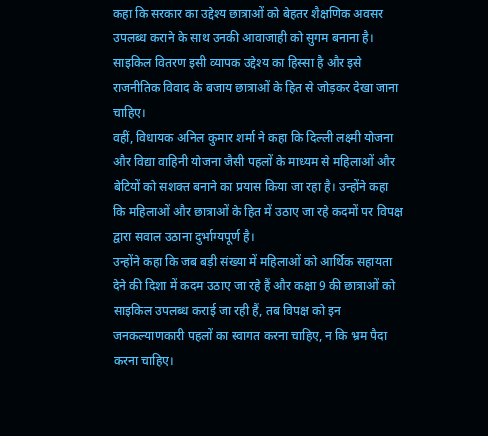कहा कि सरकार का उद्देश्य छात्राओं को बेहतर शैक्षणिक अवसर उपलब्ध कराने के साथ उनकी आवाजाही को सुगम बनाना है। साइकिल वितरण इसी व्यापक उद्देश्य का हिस्सा है और इसे राजनीतिक विवाद के बजाय छात्राओं के हित से जोड़कर देखा जाना चाहिए।
वहीं, विधायक अनिल कुमार शर्मा ने कहा कि दिल्ली लक्ष्मी योजना और विद्या वाहिनी योजना जैसी पहलों के माध्यम से महिलाओं और बेटियों को सशक्त बनाने का प्रयास किया जा रहा है। उन्होंने कहा कि महिलाओं और छात्राओं के हित में उठाए जा रहे कदमों पर विपक्ष द्वारा सवाल उठाना दुर्भाग्यपूर्ण है।
उन्होंने कहा कि जब बड़ी संख्या में महिलाओं को आर्थिक सहायता देने की दिशा में कदम उठाए जा रहे हैं और कक्षा 9 की छात्राओं को साइकिल उपलब्ध कराई जा रही हैं, तब विपक्ष को इन जनकल्याणकारी पहलों का स्वागत करना चाहिए, न कि भ्रम पैदा करना चाहिए।